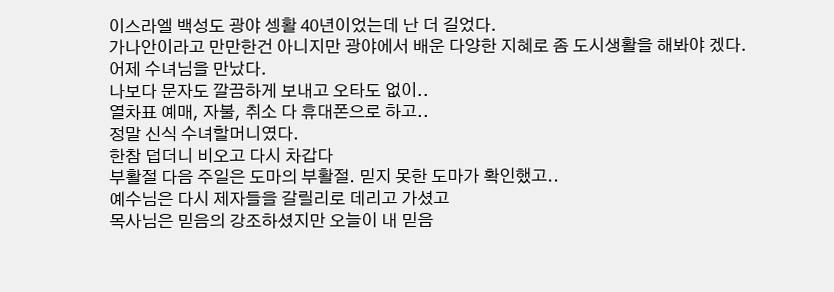이스라엘 백성도 광야 셍활 40년이었는데 난 더 길었다.
가나안이라고 만만한건 아니지만 광야에서 배운 다양한 지혜로 좀 도시생활을 해봐야 겠다.
어제 수녀님을 만났다.
나보다 문자도 깔끔하게 보내고 오타도 없이..
열차표 예매, 자불, 취소 다 휴대폰으로 하고..
정말 신식 수녀할머니였다.
한참 덥더니 비오고 다시 차갑다
부활절 다음 주일은 도마의 부활절. 믿지 못한 도마가 확인했고..
예수님은 다시 제자들을 갈릴리로 데리고 가셨고
목사님은 믿음의 강조하셨지만 오늘이 내 믿음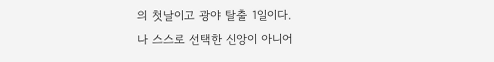의 첫날이고 광야 탈출 1일이다.
나 스스로 선택한 신앙이 아니어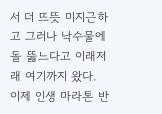서 더 뜨뜻 미지근하고 그러나 낙수물에 돌 뚫느다고 이래저래 여기까지 왔다.
이제 인생 마라톤 반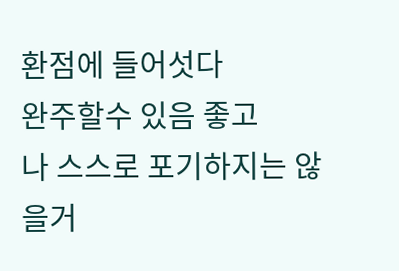환점에 들어섯다
완주할수 있음 좋고
나 스스로 포기하지는 않을거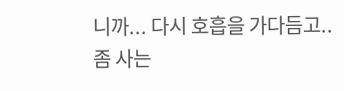니까... 다시 호흡을 가다듬고..
좀 사는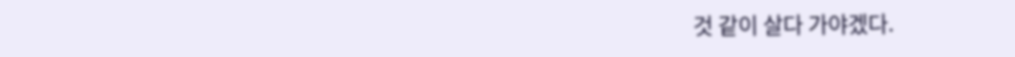것 같이 살다 가야겠다.